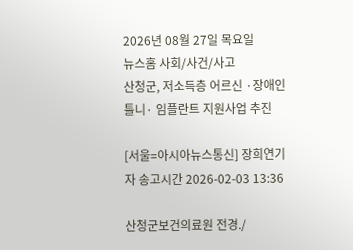2026년 08월 27일 목요일
뉴스홈 사회/사건/사고
산청군, 저소득층 어르신 ·장애인 틀니· 임플란트 지원사업 추진

[서울=아시아뉴스통신] 장희연기자 송고시간 2026-02-03 13:36

산청군보건의료원 전경./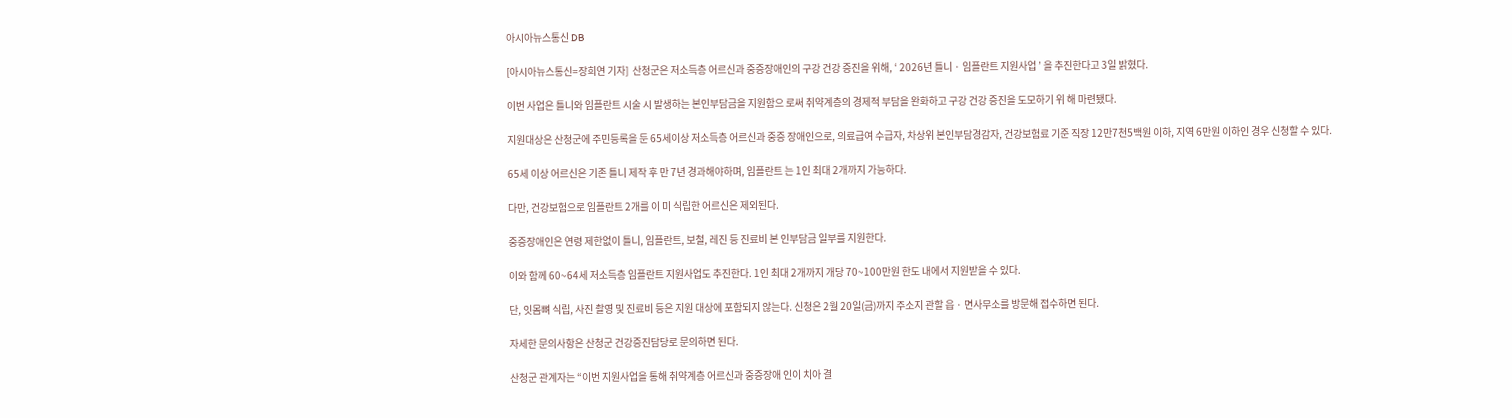아시아뉴스통신 DB

[아시아뉴스통신=장희연 기자]  산청군은 저소득층 어르신과 중증장애인의 구강 건강 증진을 위해, ‘ 2026년 틀니 · 임플란트 지원사업 ’ 을 추진한다고 3일 밝혔다.

이번 사업은 틀니와 임플란트 시술 시 발생하는 본인부담금을 지원함으 로써 취약계층의 경제적 부담을 완화하고 구강 건강 증진을 도모하기 위 해 마련됐다.

지원대상은 산청군에 주민등록을 둔 65세이상 저소득층 어르신과 중증 장애인으로, 의료급여 수급자, 차상위 본인부담경감자, 건강보험료 기준 직장 12만7천5백원 이하, 지역 6만원 이하인 경우 신청할 수 있다.

65세 이상 어르신은 기존 틀니 제작 후 만 7년 경과해야하며, 임플란트 는 1인 최대 2개까지 가능하다.

다만, 건강보험으로 임플란트 2개를 이 미 식립한 어르신은 제외된다.

중증장애인은 연령 제한없이 틀니, 임플란트, 보철, 레진 등 진료비 본 인부담금 일부를 지원한다.

이와 함께 60~64세 저소득층 임플란트 지원사업도 추진한다. 1인 최대 2개까지 개당 70~100만원 한도 내에서 지원받을 수 있다.

단, 잇몸뼈 식립, 사진 촬영 및 진료비 등은 지원 대상에 포함되지 않는다. 신청은 2월 20일(금)까지 주소지 관할 읍 · 면사무소를 방문해 접수하면 된다.

자세한 문의사항은 산청군 건강증진담당로 문의하면 된다.

산청군 관계자는 “이번 지원사업을 통해 취약계층 어르신과 중증장애 인이 치아 결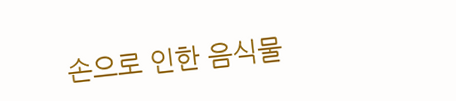손으로 인한 음식물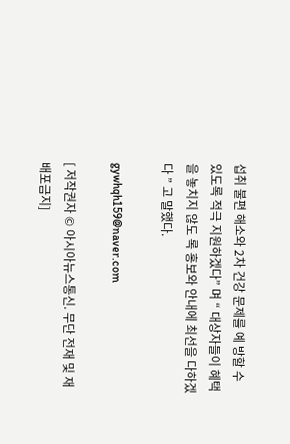섭취 불편 해소와 2차 건강 문제를 예 방할 수 있도록 적극 지원하겠다” 며 “ 대상자들이 혜택을 놓치지 않도 록 홍보와 안내에 최선을 다하겠다 ” 고 말했다.

gywhqh159@naver.com

[ 저작권자 © 아시아뉴스통신. 무단 전재 및 재배포금지]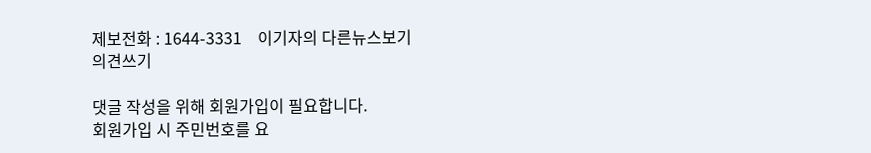제보전화 : 1644-3331    이기자의 다른뉴스보기
의견쓰기

댓글 작성을 위해 회원가입이 필요합니다.
회원가입 시 주민번호를 요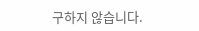구하지 않습니다.